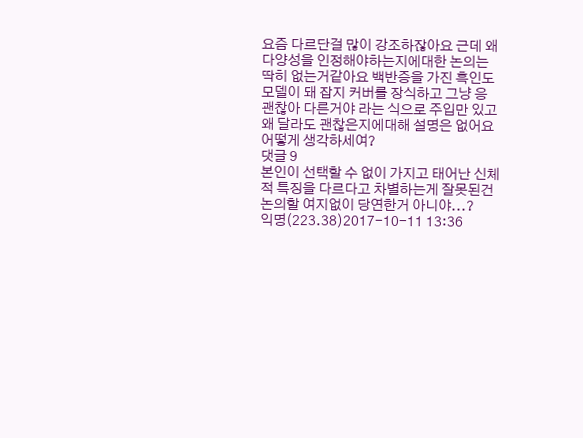요즘 다르단걸 많이 강조하잖아요 근데 왜 다양성을 인정해야하는지에대한 논의는 딱히 없는거같아요 백반증을 가진 흑인도 모델이 돼 잡지 커버를 장식하고 그냥 응 괜찮아 다른거야 라는 식으로 주입만 있고 왜 달라도 괜찮은지에대해 설명은 없어요 어떻게 생각하세여?
댓글 9
본인이 선택할 수 없이 가지고 태어난 신체적 특징을 다르다고 차별하는게 잘못된건 논의할 여지없이 당연한거 아니야...?
익명(223.38)2017-10-11 13:36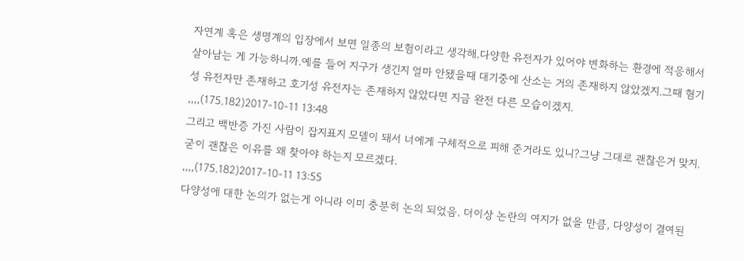자연계 혹은 생명계의 입장에서 보면 일종의 보험이라고 생각해.다양한 유전자가 있어야 변화하는 환경에 적응해서 살아남는 게 가능하니까.예를 들어 지구가 생긴지 얼마 안됐을때 대기중에 산소는 거의 존재하지 않았겠지.그때 혐기성 유전자만 존재하고 호기성 유전자는 존재하지 않았다면 지금 완전 다른 모습이겠지.
,,,,(175.182)2017-10-11 13:48
그리고 백반증 가진 사람이 잡지표지 모델이 돼서 너에게 구체적으로 피해 준거라도 있니?그냥 그대로 괜찮은거 맞지.굳이 괜찮은 이유를 왜 찾아야 하는지 모르겠다.
,,,,(175.182)2017-10-11 13:55
다양성에 대한 논의가 없는게 아니라 이미 충분히 논의 되었음. 더이상 논란의 여지가 없을 만큼, 다양성이 결여된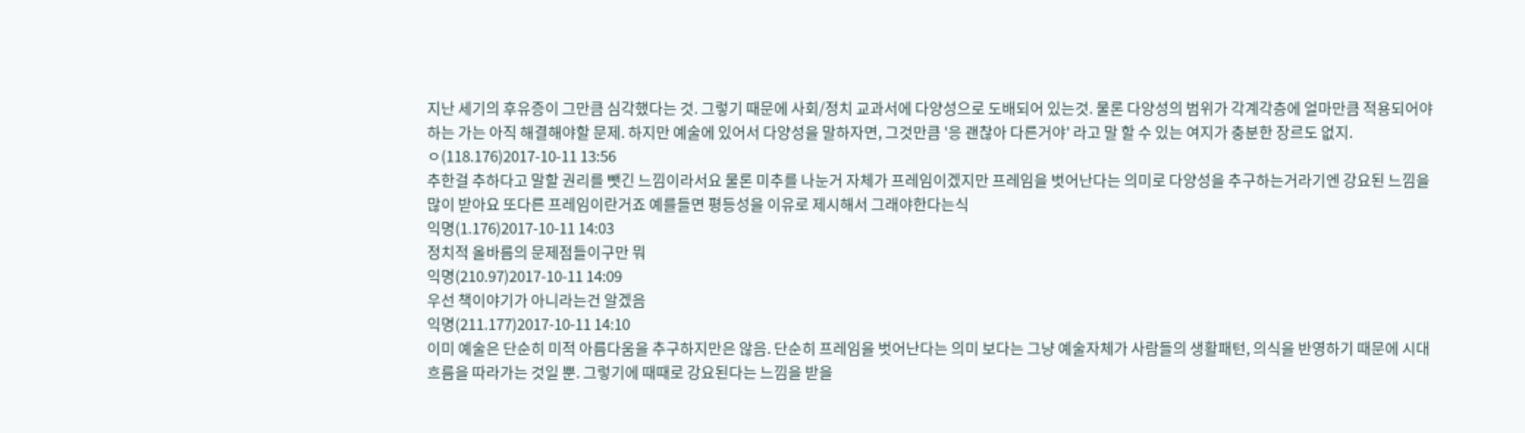지난 세기의 후유증이 그만큼 심각했다는 것. 그렇기 때문에 사회/정치 교과서에 다양성으로 도배되어 있는것. 물론 다양성의 범위가 각계각층에 얼마만큼 적용되어야 하는 가는 아직 해결해야할 문제. 하지만 예술에 있어서 다양성을 말하자면, 그것만큼 '응 괜찮아 다른거야' 라고 말 할 수 있는 여지가 충분한 장르도 없지.
ㅇ(118.176)2017-10-11 13:56
추한걸 추하다고 말할 권리를 뺏긴 느낌이라서요 물론 미추를 나눈거 자체가 프레임이겠지만 프레임을 벗어난다는 의미로 다양성을 추구하는거라기엔 강요된 느낌을 많이 받아요 또다른 프레임이란거죠 예를들면 평등성을 이유로 제시해서 그래야한다는식
익명(1.176)2017-10-11 14:03
정치적 올바름의 문제점들이구만 뭐
익명(210.97)2017-10-11 14:09
우선 책이야기가 아니라는건 알겠음
익명(211.177)2017-10-11 14:10
이미 예술은 단순히 미적 아름다움을 추구하지만은 않음. 단순히 프레임을 벗어난다는 의미 보다는 그냥 예술자체가 사람들의 생활패턴, 의식을 반영하기 때문에 시대흐름을 따라가는 것일 뿐. 그렇기에 때때로 강요된다는 느낌을 받을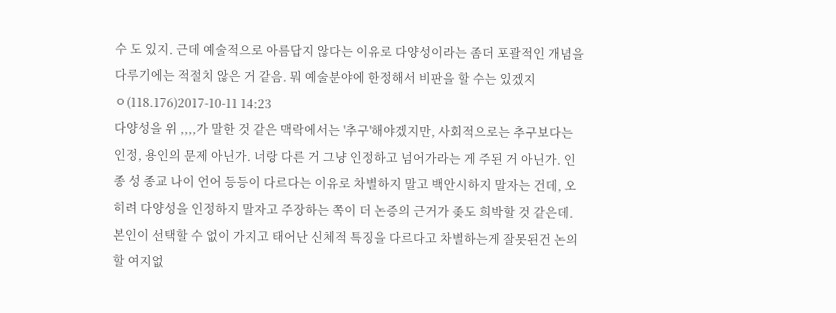수 도 있지. 근데 예술적으로 아름답지 않다는 이유로 다양성이라는 좀더 포괄적인 개념을 다루기에는 적절치 않은 거 같음. 뭐 예술분야에 한정해서 비판을 할 수는 있겠지
ㅇ(118.176)2017-10-11 14:23
다양성을 위 ,,,,가 말한 것 같은 맥락에서는 '추구'해야겠지만, 사회적으로는 추구보다는 인정, 용인의 문제 아닌가. 너랑 다른 거 그냥 인정하고 넘어가라는 게 주된 거 아닌가. 인종 성 종교 나이 언어 등등이 다르다는 이유로 차별하지 말고 백안시하지 말자는 건데, 오히려 다양성을 인정하지 말자고 주장하는 쪽이 더 논증의 근거가 좆도 희박할 것 같은데.
본인이 선택할 수 없이 가지고 태어난 신체적 특징을 다르다고 차별하는게 잘못된건 논의할 여지없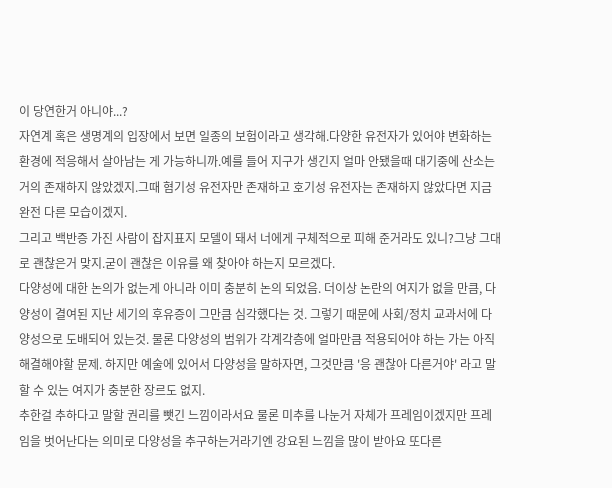이 당연한거 아니야...?
자연계 혹은 생명계의 입장에서 보면 일종의 보험이라고 생각해.다양한 유전자가 있어야 변화하는 환경에 적응해서 살아남는 게 가능하니까.예를 들어 지구가 생긴지 얼마 안됐을때 대기중에 산소는 거의 존재하지 않았겠지.그때 혐기성 유전자만 존재하고 호기성 유전자는 존재하지 않았다면 지금 완전 다른 모습이겠지.
그리고 백반증 가진 사람이 잡지표지 모델이 돼서 너에게 구체적으로 피해 준거라도 있니?그냥 그대로 괜찮은거 맞지.굳이 괜찮은 이유를 왜 찾아야 하는지 모르겠다.
다양성에 대한 논의가 없는게 아니라 이미 충분히 논의 되었음. 더이상 논란의 여지가 없을 만큼, 다양성이 결여된 지난 세기의 후유증이 그만큼 심각했다는 것. 그렇기 때문에 사회/정치 교과서에 다양성으로 도배되어 있는것. 물론 다양성의 범위가 각계각층에 얼마만큼 적용되어야 하는 가는 아직 해결해야할 문제. 하지만 예술에 있어서 다양성을 말하자면, 그것만큼 '응 괜찮아 다른거야' 라고 말 할 수 있는 여지가 충분한 장르도 없지.
추한걸 추하다고 말할 권리를 뺏긴 느낌이라서요 물론 미추를 나눈거 자체가 프레임이겠지만 프레임을 벗어난다는 의미로 다양성을 추구하는거라기엔 강요된 느낌을 많이 받아요 또다른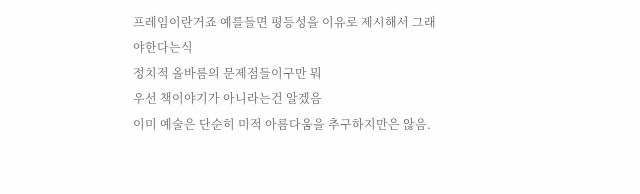프레임이란거죠 예를들면 평등성을 이유로 제시해서 그래야한다는식
정치적 올바름의 문제점들이구만 뭐
우선 책이야기가 아니라는건 알겠음
이미 예술은 단순히 미적 아름다움을 추구하지만은 않음.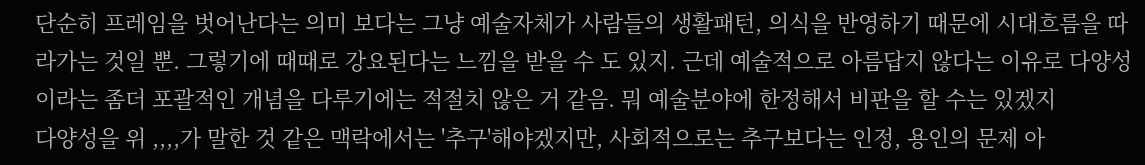단순히 프레임을 벗어난다는 의미 보다는 그냥 예술자체가 사람들의 생활패턴, 의식을 반영하기 때문에 시대흐름을 따라가는 것일 뿐. 그렇기에 때때로 강요된다는 느낌을 받을 수 도 있지. 근데 예술적으로 아름답지 않다는 이유로 다양성이라는 좀더 포괄적인 개념을 다루기에는 적절치 않은 거 같음. 뭐 예술분야에 한정해서 비판을 할 수는 있겠지
다양성을 위 ,,,,가 말한 것 같은 맥락에서는 '추구'해야겠지만, 사회적으로는 추구보다는 인정, 용인의 문제 아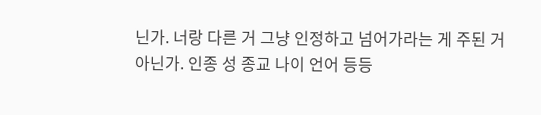닌가. 너랑 다른 거 그냥 인정하고 넘어가라는 게 주된 거 아닌가. 인종 성 종교 나이 언어 등등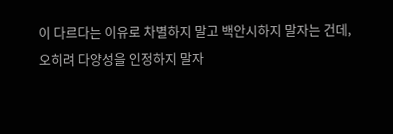이 다르다는 이유로 차별하지 말고 백안시하지 말자는 건데, 오히려 다양성을 인정하지 말자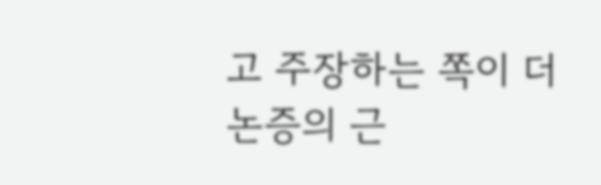고 주장하는 쪽이 더 논증의 근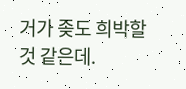거가 좆도 희박할 것 같은데.